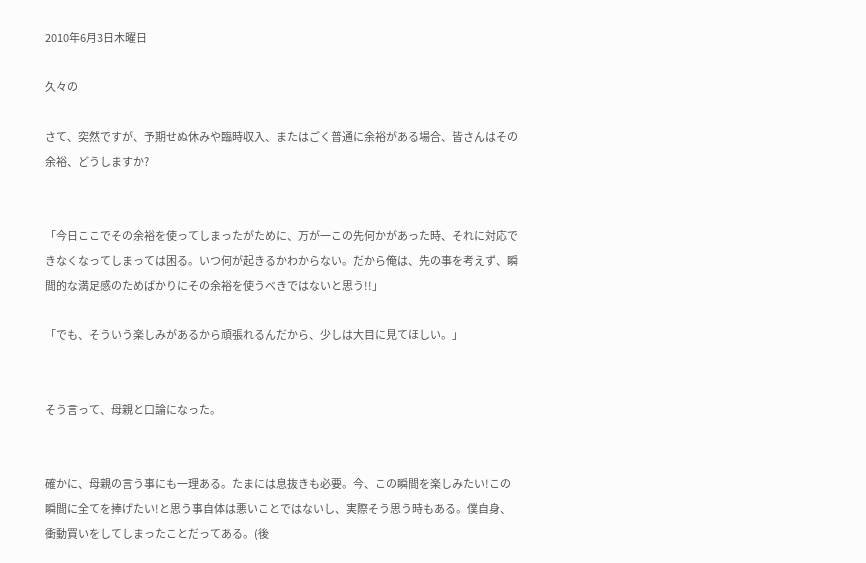2010年6月3日木曜日

久々の

さて、突然ですが、予期せぬ休みや臨時収入、またはごく普通に余裕がある場合、皆さんはその余裕、どうしますか?


「今日ここでその余裕を使ってしまったがために、万が一この先何かがあった時、それに対応できなくなってしまっては困る。いつ何が起きるかわからない。だから俺は、先の事を考えず、瞬間的な満足感のためばかりにその余裕を使うべきではないと思う!!」

「でも、そういう楽しみがあるから頑張れるんだから、少しは大目に見てほしい。」


そう言って、母親と口論になった。


確かに、母親の言う事にも一理ある。たまには息抜きも必要。今、この瞬間を楽しみたい!この瞬間に全てを捧げたい!と思う事自体は悪いことではないし、実際そう思う時もある。僕自身、衝動買いをしてしまったことだってある。(後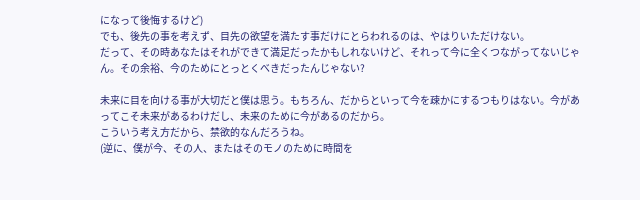になって後悔するけど)
でも、後先の事を考えず、目先の欲望を満たす事だけにとらわれるのは、やはりいただけない。
だって、その時あなたはそれができて満足だったかもしれないけど、それって今に全くつながってないじゃん。その余裕、今のためにとっとくべきだったんじゃない?

未来に目を向ける事が大切だと僕は思う。もちろん、だからといって今を疎かにするつもりはない。今があってこそ未来があるわけだし、未来のために今があるのだから。
こういう考え方だから、禁欲的なんだろうね。
(逆に、僕が今、その人、またはそのモノのために時間を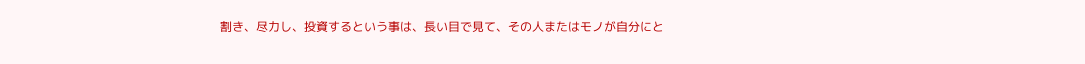割き、尽力し、投資するという事は、長い目で見て、その人またはモノが自分にと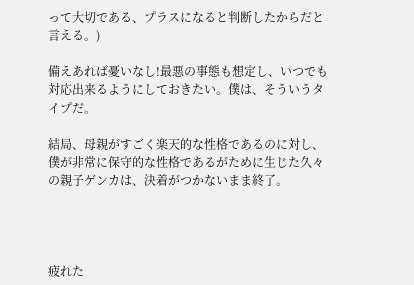って大切である、プラスになると判断したからだと言える。)

備えあれば憂いなし!最悪の事態も想定し、いつでも対応出来るようにしておきたい。僕は、そういうタイプだ。

結局、母親がすごく楽天的な性格であるのに対し、僕が非常に保守的な性格であるがために生じた久々の親子ゲンカは、決着がつかないまま終了。




疲れた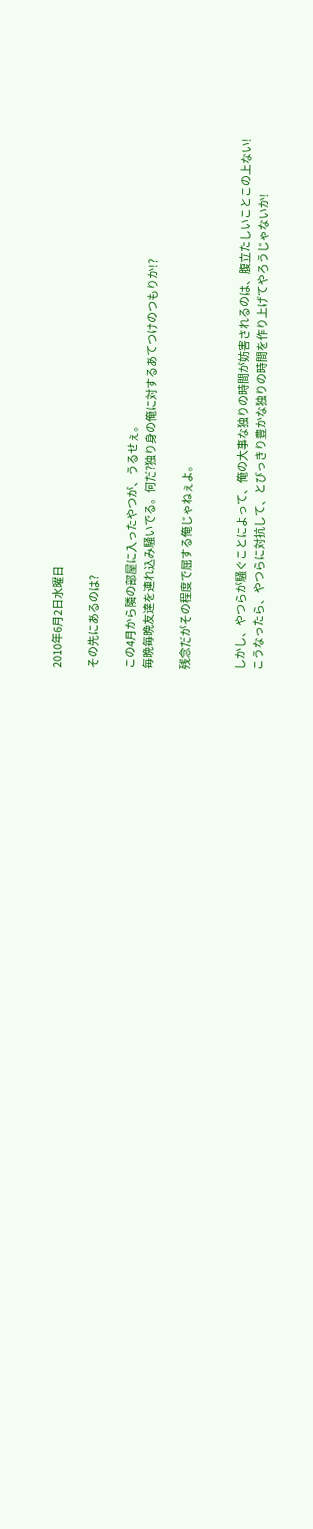2010年6月2日水曜日

その先にあるのは?

この4月から隣の部屋に入ったやつが、うるせぇ。
毎晩毎晩友達を連れ込み騒いでる。何だ?独り身の俺に対するあてつけのつもりか!?

残念だがその程度で屈する俺じゃねぇよ。


しかし、やつらが騒ぐことによって、俺の大事な独りの時間が妨害されるのは、腹立たしいことこの上ない!
こうなったら、やつらに対抗して、とびっきり豊かな独りの時間を作り上げてやろうじゃないか!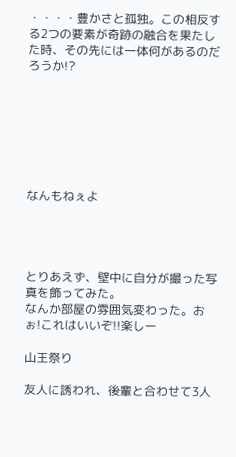・・・・豊かさと孤独。この相反する2つの要素が奇跡の融合を果たした時、その先には一体何があるのだろうか!?







なんもねぇよ




とりあえず、壁中に自分が撮った写真を飾ってみた。
なんか部屋の雰囲気変わった。おぉ!これはいいぞ!!楽しー

山王祭り

友人に誘われ、後輩と合わせて3人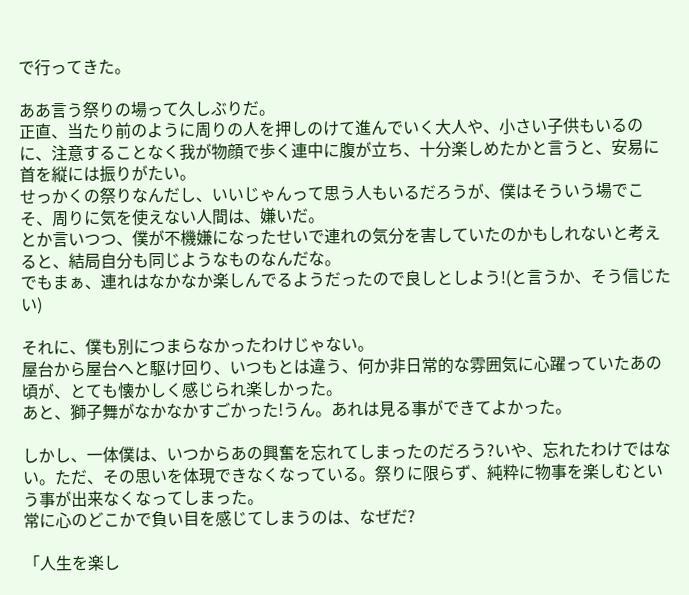で行ってきた。

ああ言う祭りの場って久しぶりだ。
正直、当たり前のように周りの人を押しのけて進んでいく大人や、小さい子供もいるのに、注意することなく我が物顔で歩く連中に腹が立ち、十分楽しめたかと言うと、安易に首を縦には振りがたい。
せっかくの祭りなんだし、いいじゃんって思う人もいるだろうが、僕はそういう場でこそ、周りに気を使えない人間は、嫌いだ。
とか言いつつ、僕が不機嫌になったせいで連れの気分を害していたのかもしれないと考えると、結局自分も同じようなものなんだな。
でもまぁ、連れはなかなか楽しんでるようだったので良しとしよう!(と言うか、そう信じたい)

それに、僕も別につまらなかったわけじゃない。
屋台から屋台へと駆け回り、いつもとは違う、何か非日常的な雰囲気に心躍っていたあの頃が、とても懐かしく感じられ楽しかった。
あと、獅子舞がなかなかすごかった!うん。あれは見る事ができてよかった。

しかし、一体僕は、いつからあの興奮を忘れてしまったのだろう?いや、忘れたわけではない。ただ、その思いを体現できなくなっている。祭りに限らず、純粋に物事を楽しむという事が出来なくなってしまった。
常に心のどこかで負い目を感じてしまうのは、なぜだ?

「人生を楽し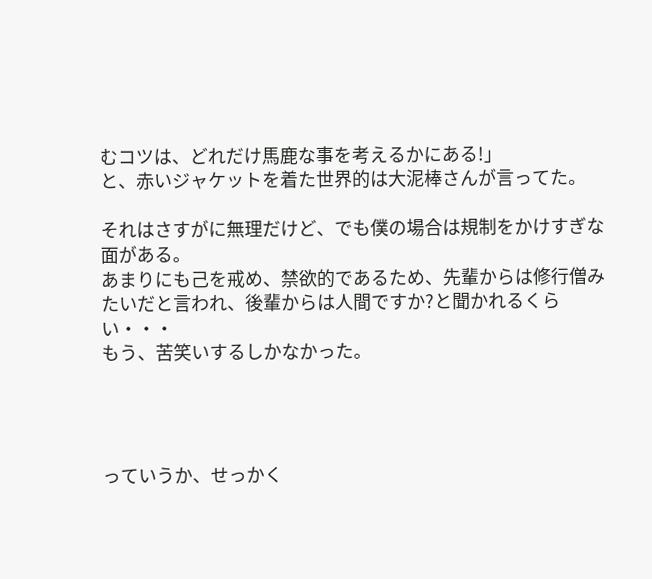むコツは、どれだけ馬鹿な事を考えるかにある!」
と、赤いジャケットを着た世界的は大泥棒さんが言ってた。

それはさすがに無理だけど、でも僕の場合は規制をかけすぎな面がある。
あまりにも己を戒め、禁欲的であるため、先輩からは修行僧みたいだと言われ、後輩からは人間ですか?と聞かれるくらい・・・
もう、苦笑いするしかなかった。




っていうか、せっかく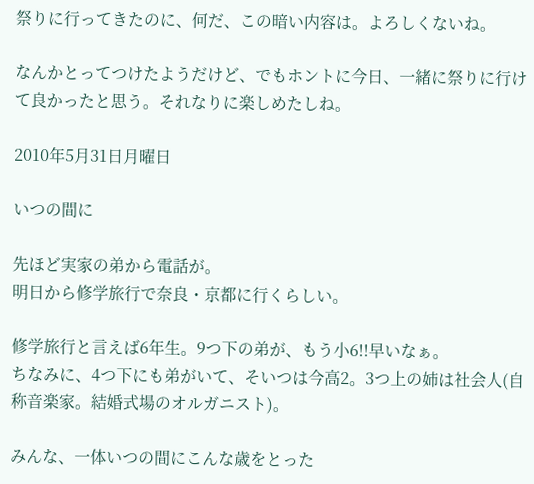祭りに行ってきたのに、何だ、この暗い内容は。よろしくないね。

なんかとってつけたようだけど、でもホントに今日、一緒に祭りに行けて良かったと思う。それなりに楽しめたしね。

2010年5月31日月曜日

いつの間に

先ほど実家の弟から電話が。
明日から修学旅行で奈良・京都に行くらしい。

修学旅行と言えば6年生。9つ下の弟が、もう小6!!早いなぁ。
ちなみに、4つ下にも弟がいて、そいつは今高2。3つ上の姉は社会人(自称音楽家。結婚式場のオルガニスト)。

みんな、一体いつの間にこんな歳をとった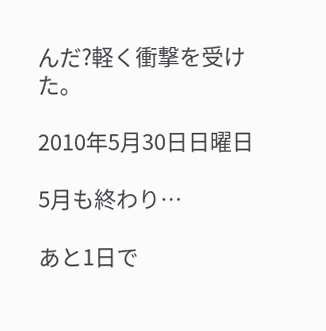んだ?軽く衝撃を受けた。

2010年5月30日日曜日

5月も終わり…

あと1日で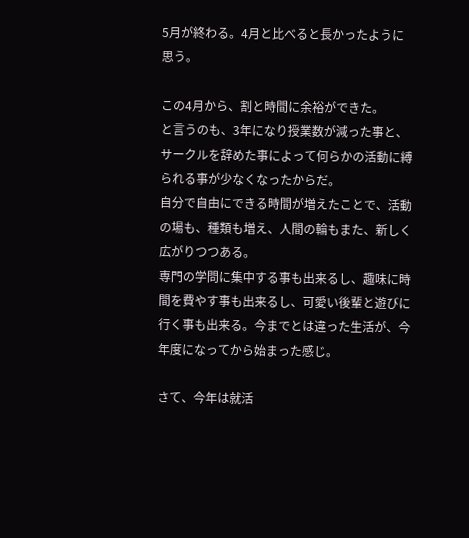5月が終わる。4月と比べると長かったように思う。

この4月から、割と時間に余裕ができた。
と言うのも、3年になり授業数が減った事と、サークルを辞めた事によって何らかの活動に縛られる事が少なくなったからだ。
自分で自由にできる時間が増えたことで、活動の場も、種類も増え、人間の輪もまた、新しく広がりつつある。
専門の学問に集中する事も出来るし、趣味に時間を費やす事も出来るし、可愛い後輩と遊びに行く事も出来る。今までとは違った生活が、今年度になってから始まった感じ。

さて、今年は就活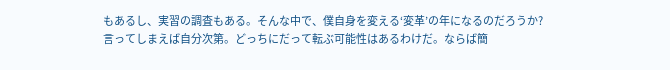もあるし、実習の調査もある。そんな中で、僕自身を変える‘変革’の年になるのだろうか?
言ってしまえば自分次第。どっちにだって転ぶ可能性はあるわけだ。ならば簡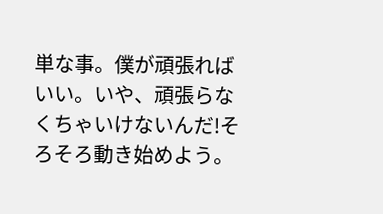単な事。僕が頑張ればいい。いや、頑張らなくちゃいけないんだ!そろそろ動き始めよう。